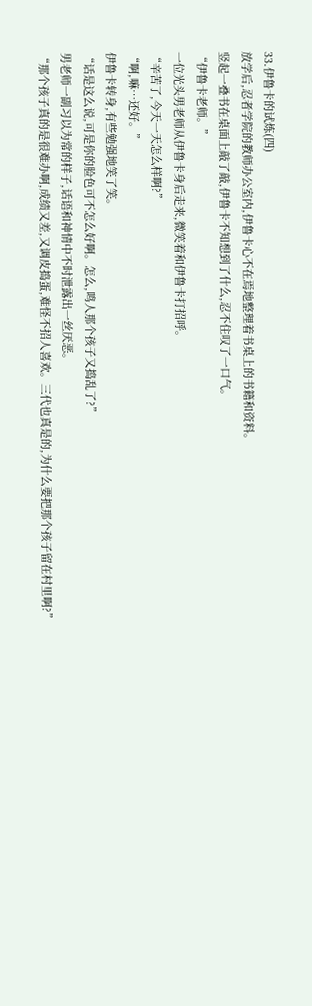33.伊鲁卡的试炼(四)
放学后,忍者学院的教师办公室内,伊鲁卡心不在焉地整理着书桌上的书籍和资料。
竖起一叠书在桌面上敲了敲,伊鲁卡不知想到了什么,忍不住叹了一口气。
“伊鲁卡老师。”
一位光头男老师从伊鲁卡身后走来,微笑着和伊鲁卡打招呼。
“辛苦了,今天一天怎么样啊?”
“啊,嘛…还好。”
伊鲁卡转身,有些勉强地笑了笑。
“话是这么说,可是你的脸色可不怎么好啊。怎么,鸣人那个孩子又捣乱了?”
男老师一副习以为常的样子,话语和神情中不时泄露出一丝厌恶。
“那个孩子真的是很难办啊,成绩又差,又调皮捣蛋,难怪不招人喜欢。三代也真是的,为什么要把那个孩子留在村里啊?”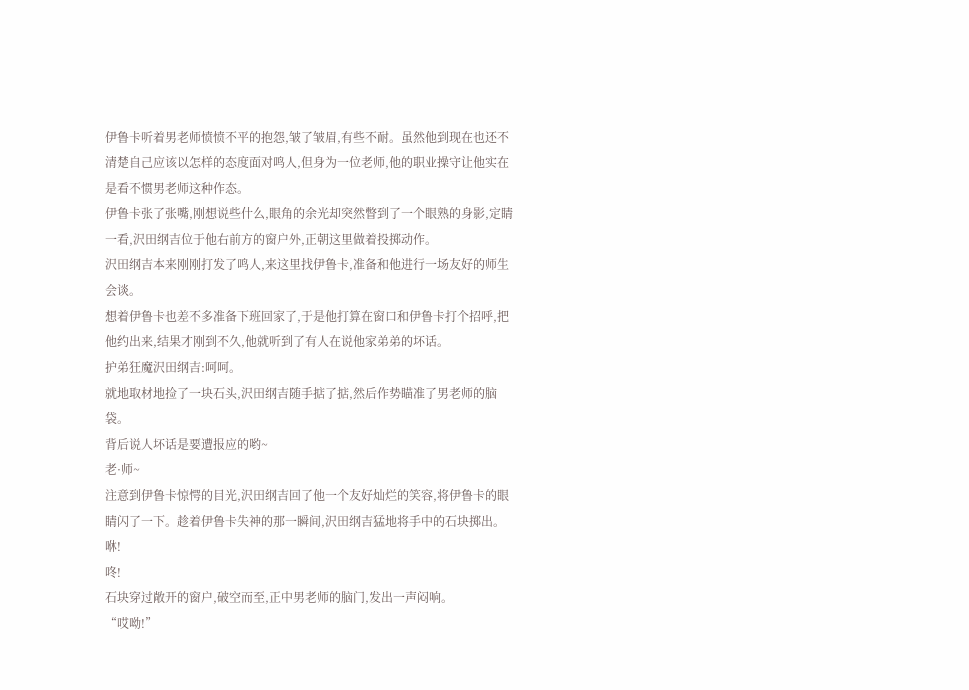伊鲁卡听着男老师愤愤不平的抱怨,皱了皱眉,有些不耐。虽然他到现在也还不清楚自己应该以怎样的态度面对鸣人,但身为一位老师,他的职业操守让他实在是看不惯男老师这种作态。
伊鲁卡张了张嘴,刚想说些什么,眼角的余光却突然瞥到了一个眼熟的身影,定睛一看,沢田纲吉位于他右前方的窗户外,正朝这里做着投掷动作。
沢田纲吉本来刚刚打发了鸣人,来这里找伊鲁卡,准备和他进行一场友好的师生会谈。
想着伊鲁卡也差不多准备下班回家了,于是他打算在窗口和伊鲁卡打个招呼,把他约出来,结果才刚到不久,他就听到了有人在说他家弟弟的坏话。
护弟狂魔沢田纲吉:呵呵。
就地取材地捡了一块石头,沢田纲吉随手掂了掂,然后作势瞄准了男老师的脑袋。
背后说人坏话是要遭报应的哟~
老·师~
注意到伊鲁卡惊愕的目光,沢田纲吉回了他一个友好灿烂的笑容,将伊鲁卡的眼睛闪了一下。趁着伊鲁卡失神的那一瞬间,沢田纲吉猛地将手中的石块掷出。
咻!
咚!
石块穿过敞开的窗户,破空而至,正中男老师的脑门,发出一声闷响。
“哎呦!”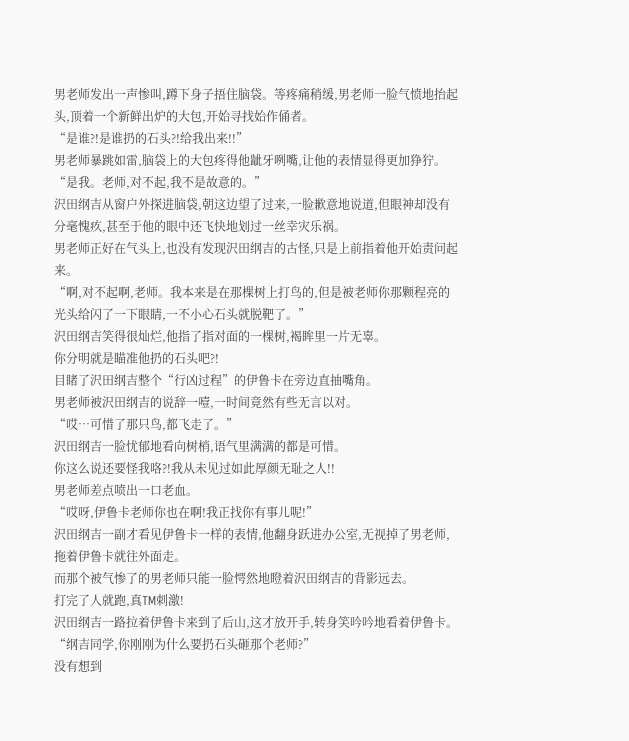男老师发出一声惨叫,蹲下身子捂住脑袋。等疼痛稍缓,男老师一脸气愤地抬起头,顶着一个新鲜出炉的大包,开始寻找始作俑者。
“是谁?!是谁扔的石头?!给我出来!!”
男老师暴跳如雷,脑袋上的大包疼得他龇牙咧嘴,让他的表情显得更加狰狞。
“是我。老师,对不起,我不是故意的。”
沢田纲吉从窗户外探进脑袋,朝这边望了过来,一脸歉意地说道,但眼神却没有分毫愧疚,甚至于他的眼中还飞快地划过一丝幸灾乐祸。
男老师正好在气头上,也没有发现沢田纲吉的古怪,只是上前指着他开始责问起来。
“啊,对不起啊,老师。我本来是在那棵树上打鸟的,但是被老师你那颗程亮的光头给闪了一下眼睛,一不小心石头就脱靶了。”
沢田纲吉笑得很灿烂,他指了指对面的一棵树,褐眸里一片无辜。
你分明就是瞄准他扔的石头吧?!
目睹了沢田纲吉整个“行凶过程”的伊鲁卡在旁边直抽嘴角。
男老师被沢田纲吉的说辞一噎,一时间竟然有些无言以对。
“哎…可惜了那只鸟,都飞走了。”
沢田纲吉一脸忧郁地看向树梢,语气里满满的都是可惜。
你这么说还要怪我咯?!我从未见过如此厚颜无耻之人!!
男老师差点喷出一口老血。
“哎呀,伊鲁卡老师你也在啊!我正找你有事儿呢!”
沢田纲吉一副才看见伊鲁卡一样的表情,他翻身跃进办公室,无视掉了男老师,拖着伊鲁卡就往外面走。
而那个被气惨了的男老师只能一脸愕然地瞪着沢田纲吉的背影远去。
打完了人就跑,真TM刺激!
沢田纲吉一路拉着伊鲁卡来到了后山,这才放开手,转身笑吟吟地看着伊鲁卡。
“纲吉同学,你刚刚为什么要扔石头砸那个老师?”
没有想到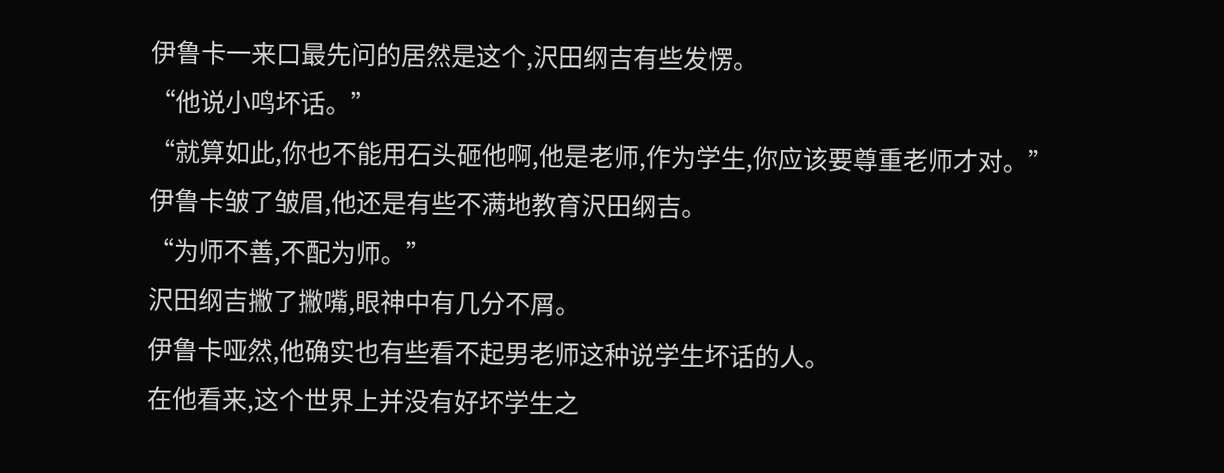伊鲁卡一来口最先问的居然是这个,沢田纲吉有些发愣。
“他说小鸣坏话。”
“就算如此,你也不能用石头砸他啊,他是老师,作为学生,你应该要尊重老师才对。”
伊鲁卡皱了皱眉,他还是有些不满地教育沢田纲吉。
“为师不善,不配为师。”
沢田纲吉撇了撇嘴,眼神中有几分不屑。
伊鲁卡哑然,他确实也有些看不起男老师这种说学生坏话的人。
在他看来,这个世界上并没有好坏学生之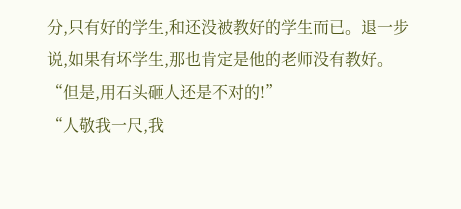分,只有好的学生,和还没被教好的学生而已。退一步说,如果有坏学生,那也肯定是他的老师没有教好。
“但是,用石头砸人还是不对的!”
“人敬我一尺,我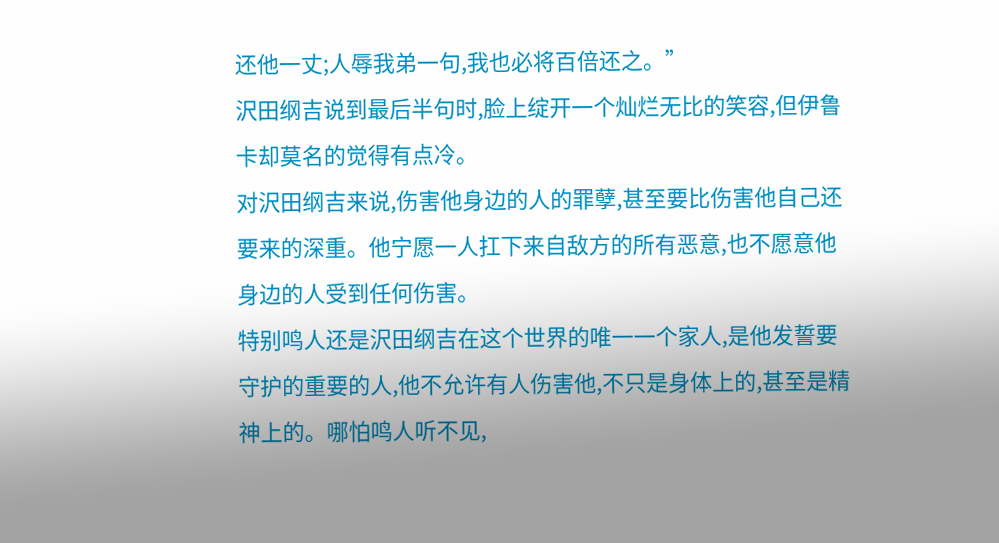还他一丈;人辱我弟一句,我也必将百倍还之。”
沢田纲吉说到最后半句时,脸上绽开一个灿烂无比的笑容,但伊鲁卡却莫名的觉得有点冷。
对沢田纲吉来说,伤害他身边的人的罪孽,甚至要比伤害他自己还要来的深重。他宁愿一人扛下来自敌方的所有恶意,也不愿意他身边的人受到任何伤害。
特别鸣人还是沢田纲吉在这个世界的唯一一个家人,是他发誓要守护的重要的人,他不允许有人伤害他,不只是身体上的,甚至是精神上的。哪怕鸣人听不见,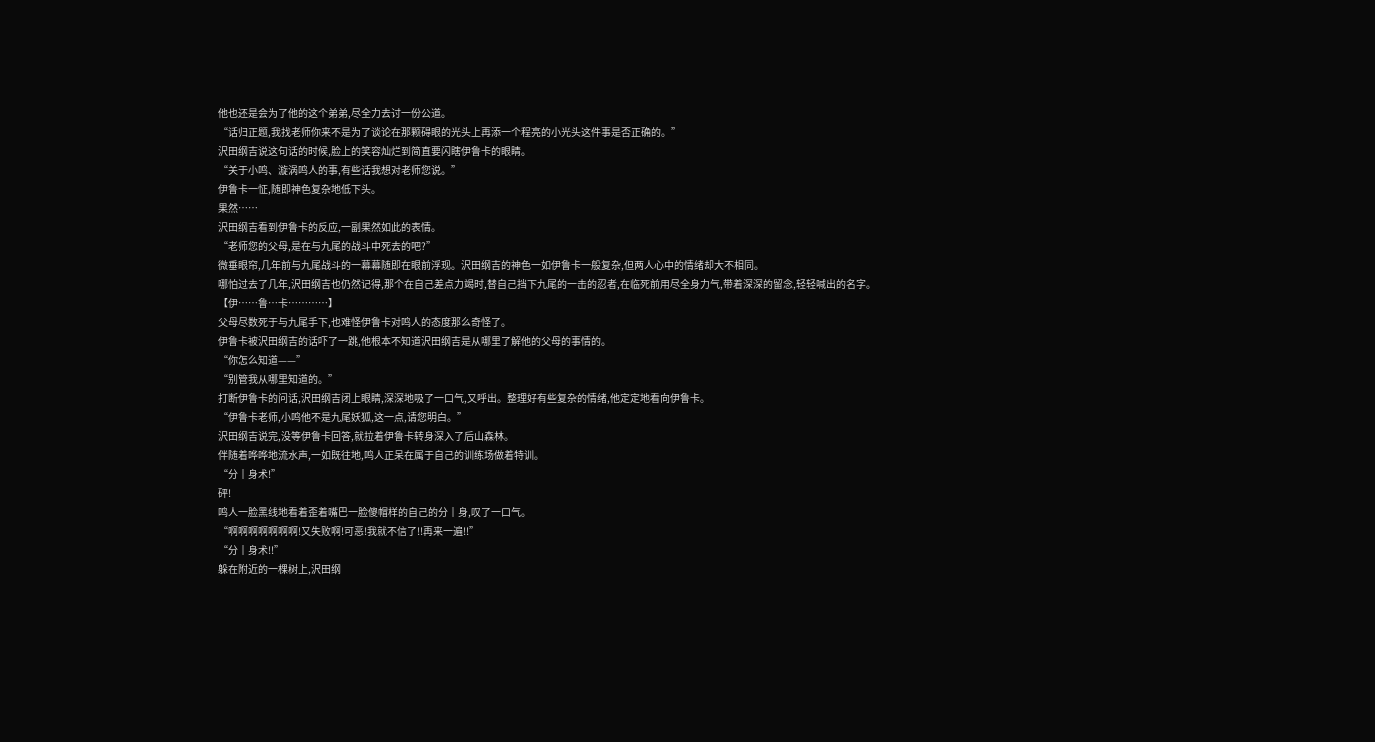他也还是会为了他的这个弟弟,尽全力去讨一份公道。
“话归正题,我找老师你来不是为了谈论在那颗碍眼的光头上再添一个程亮的小光头这件事是否正确的。”
沢田纲吉说这句话的时候,脸上的笑容灿烂到简直要闪瞎伊鲁卡的眼睛。
“关于小鸣、漩涡鸣人的事,有些话我想对老师您说。”
伊鲁卡一怔,随即神色复杂地低下头。
果然……
沢田纲吉看到伊鲁卡的反应,一副果然如此的表情。
“老师您的父母,是在与九尾的战斗中死去的吧?”
微垂眼帘,几年前与九尾战斗的一幕幕随即在眼前浮现。沢田纲吉的神色一如伊鲁卡一般复杂,但两人心中的情绪却大不相同。
哪怕过去了几年,沢田纲吉也仍然记得,那个在自己差点力竭时,替自己挡下九尾的一击的忍者,在临死前用尽全身力气,带着深深的留念,轻轻喊出的名字。
【伊……鲁…卡…………】
父母尽数死于与九尾手下,也难怪伊鲁卡对鸣人的态度那么奇怪了。
伊鲁卡被沢田纲吉的话吓了一跳,他根本不知道沢田纲吉是从哪里了解他的父母的事情的。
“你怎么知道——”
“别管我从哪里知道的。”
打断伊鲁卡的问话,沢田纲吉闭上眼睛,深深地吸了一口气,又呼出。整理好有些复杂的情绪,他定定地看向伊鲁卡。
“伊鲁卡老师,小鸣他不是九尾妖狐,这一点,请您明白。”
沢田纲吉说完,没等伊鲁卡回答,就拉着伊鲁卡转身深入了后山森林。
伴随着哗哗地流水声,一如既往地,鸣人正呆在属于自己的训练场做着特训。
“分‖身术!”
砰!
鸣人一脸黑线地看着歪着嘴巴一脸傻帽样的自己的分‖身,叹了一口气。
“啊啊啊啊啊啊啊!又失败啊!可恶!我就不信了!!再来一遍!!”
“分‖身术!!”
躲在附近的一棵树上,沢田纲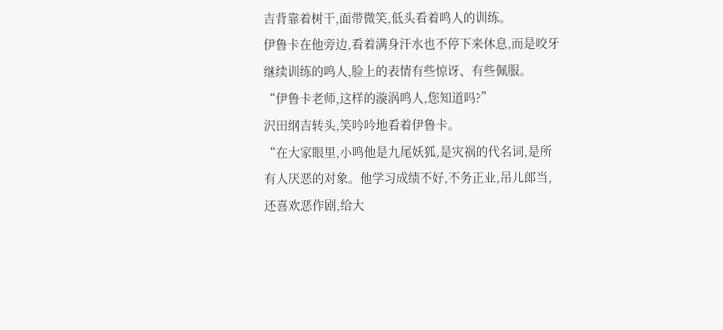吉背靠着树干,面带微笑,低头看着鸣人的训练。
伊鲁卡在他旁边,看着满身汗水也不停下来休息,而是咬牙继续训练的鸣人,脸上的表情有些惊讶、有些佩服。
“伊鲁卡老师,这样的漩涡鸣人,您知道吗?”
沢田纲吉转头,笑吟吟地看着伊鲁卡。
“在大家眼里,小鸣他是九尾妖狐,是灾祸的代名词,是所有人厌恶的对象。他学习成绩不好,不务正业,吊儿郎当,还喜欢恶作剧,给大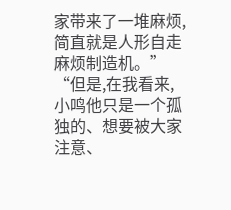家带来了一堆麻烦,简直就是人形自走麻烦制造机。”
“但是,在我看来,小鸣他只是一个孤独的、想要被大家注意、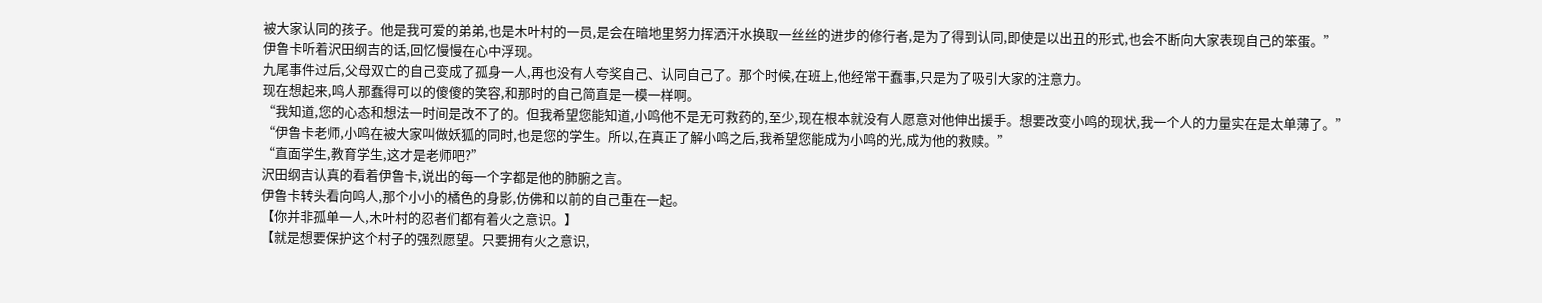被大家认同的孩子。他是我可爱的弟弟,也是木叶村的一员,是会在暗地里努力挥洒汗水换取一丝丝的进步的修行者,是为了得到认同,即使是以出丑的形式,也会不断向大家表现自己的笨蛋。”
伊鲁卡听着沢田纲吉的话,回忆慢慢在心中浮现。
九尾事件过后,父母双亡的自己变成了孤身一人,再也没有人夸奖自己、认同自己了。那个时候,在班上,他经常干蠢事,只是为了吸引大家的注意力。
现在想起来,鸣人那蠢得可以的傻傻的笑容,和那时的自己简直是一模一样啊。
“我知道,您的心态和想法一时间是改不了的。但我希望您能知道,小鸣他不是无可救药的,至少,现在根本就没有人愿意对他伸出援手。想要改变小鸣的现状,我一个人的力量实在是太单薄了。”
“伊鲁卡老师,小鸣在被大家叫做妖狐的同时,也是您的学生。所以,在真正了解小鸣之后,我希望您能成为小鸣的光,成为他的救赎。”
“直面学生,教育学生,这才是老师吧?”
沢田纲吉认真的看着伊鲁卡,说出的每一个字都是他的肺腑之言。
伊鲁卡转头看向鸣人,那个小小的橘色的身影,仿佛和以前的自己重在一起。
【你并非孤单一人,木叶村的忍者们都有着火之意识。】
【就是想要保护这个村子的强烈愿望。只要拥有火之意识,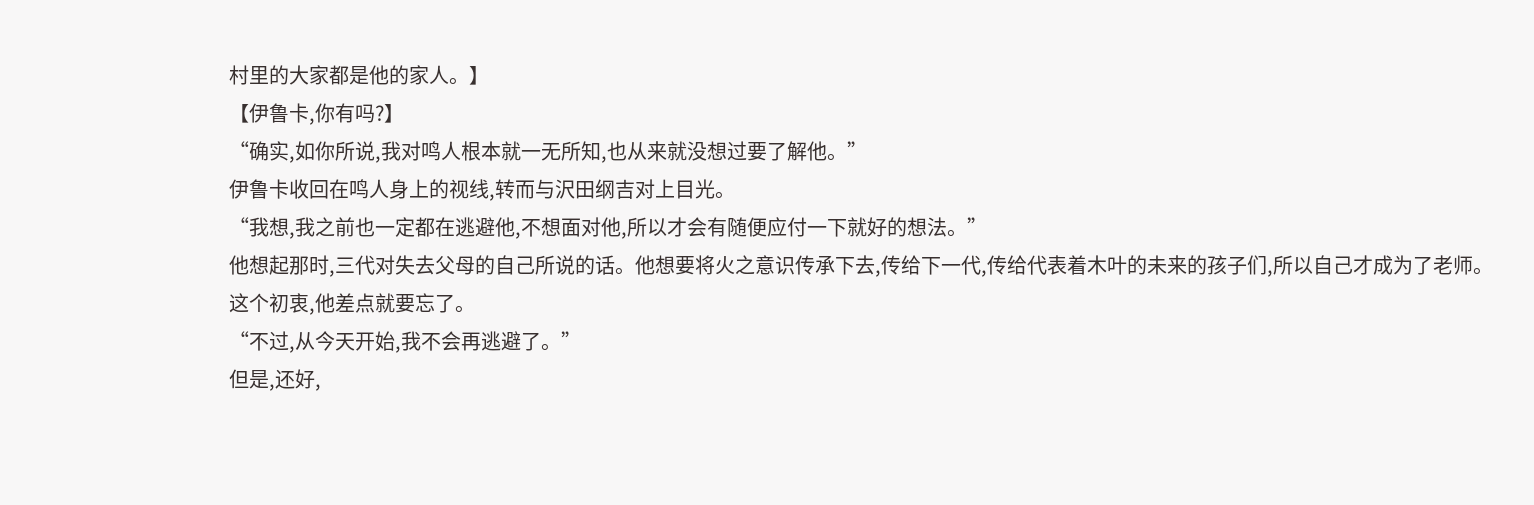村里的大家都是他的家人。】
【伊鲁卡,你有吗?】
“确实,如你所说,我对鸣人根本就一无所知,也从来就没想过要了解他。”
伊鲁卡收回在鸣人身上的视线,转而与沢田纲吉对上目光。
“我想,我之前也一定都在逃避他,不想面对他,所以才会有随便应付一下就好的想法。”
他想起那时,三代对失去父母的自己所说的话。他想要将火之意识传承下去,传给下一代,传给代表着木叶的未来的孩子们,所以自己才成为了老师。
这个初衷,他差点就要忘了。
“不过,从今天开始,我不会再逃避了。”
但是,还好,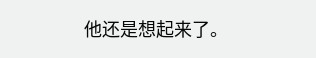他还是想起来了。